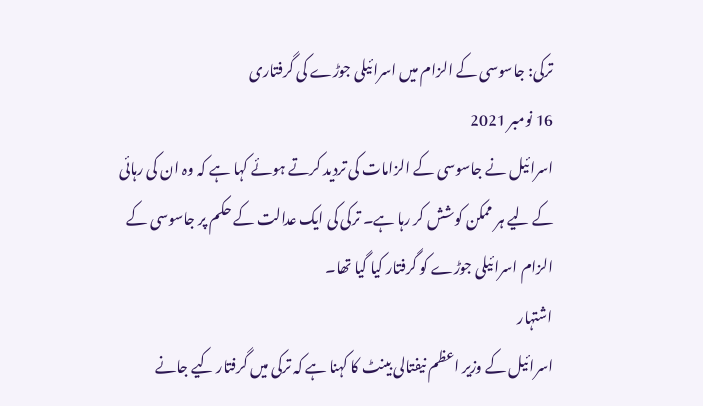ترکی: جاسوسی کے الزام میں اسرائیلی جوڑے کی گرفتاری
16 نومبر 2021
اسرائیل نے جاسوسی کے الزامات کی تردید کرتے ہوئے کہا ہے کہ وہ ان کی رہائی کے لیے ہر ممکن کوشش کر رہا ہے۔ ترکی کی ایک عدالت کے حکم پر جاسوسی کے الزام اسرائیلی جوڑے کو گرفتار کیا گیا تھا۔
اشتہار
اسرائیل کے وزیر اعظم نیفتالی بینٹ کا کہنا ہے کہ ترکی میں گرفتار کیے جانے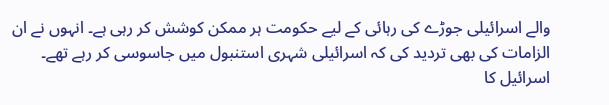والے اسرائیلی جوڑے کی رہائی کے لیے حکومت ہر ممکن کوشش کر رہی ہے۔ انہوں نے ان الزامات کی بھی تردید کی کہ اسرائیلی شہری استنبول میں جاسوسی کر رہے تھے۔ اسرائیل کا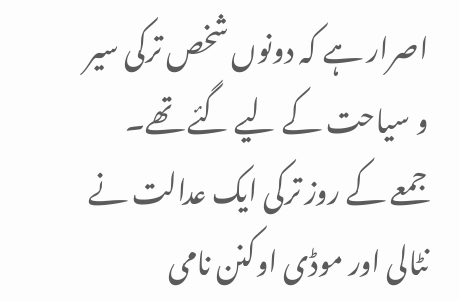اصرار ہے کہ دونوں شخص ترکی سیر و سیاحت کے لیے گئے تھے۔
جمعے کے روز ترکی ایک عدالت نے نٹالی اور موڈی اوکنن نامی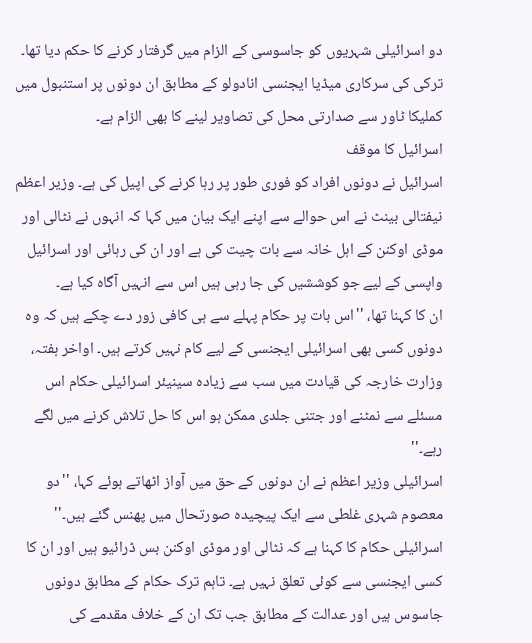دو اسرائیلی شہریوں کو جاسوسی کے الزام میں گرفتار کرنے کا حکم دیا تھا۔ ترکی کی سرکاری میڈیا ایجنسی انادولو کے مطابق ان دونوں پر استنبول میں کملیکا ٹاور سے صدارتی محل کی تصاویر لینے کا بھی الزام ہے۔
اسرائیل کا موقف
اسرائیل نے دونوں افراد کو فوری طور پر رہا کرنے کی اپیل کی ہے۔ وزیر اعظم نیفتالی بینٹ نے اس حوالے سے اپنے ایک بیان میں کہا کہ انہوں نے نٹالی اور موڈی اوکنن کے اہل خانہ سے بات چیت کی ہے اور ان کی رہائی اور اسرائیل واپسی کے لیے جو کوششیں کی جا رہی ہیں اس سے انہیں آگاہ کیا ہے۔
ان کا کہنا تھا، ''اس بات پر حکام پہلے سے ہی کافی زور دے چکے ہیں کہ وہ دونوں کسی بھی اسرائیلی ایجنسی کے لیے کام نہیں کرتے ہیں۔ اواخر ہفتہ، وزارت خارجہ کی قیادت میں سب سے زیادہ سینیئر اسرائیلی حکام اس مسئلے سے نمٹنے اور جتنی جلدی ممکن ہو اس کا حل تلاش کرنے میں لگے رہے۔''
اسرائیلی وزیر اعظم نے ان دونوں کے حق میں آواز اٹھاتے ہوئے کہا، ''دو معصوم شہری غلطی سے ایک پیچیدہ صورتحال میں پھنس گئے ہیں۔''
اسرائیلی حکام کا کہنا ہے کہ نٹالی اور موڈی اوکنن بس ڈرائیو ہیں اور ان کا کسی ایجنسی سے کوئی تعلق نہیں ہے۔ تاہم ترک حکام کے مطابق دونوں جاسوس ہیں اور عدالت کے مطابق جب تک ان کے خلاف مقدمے کی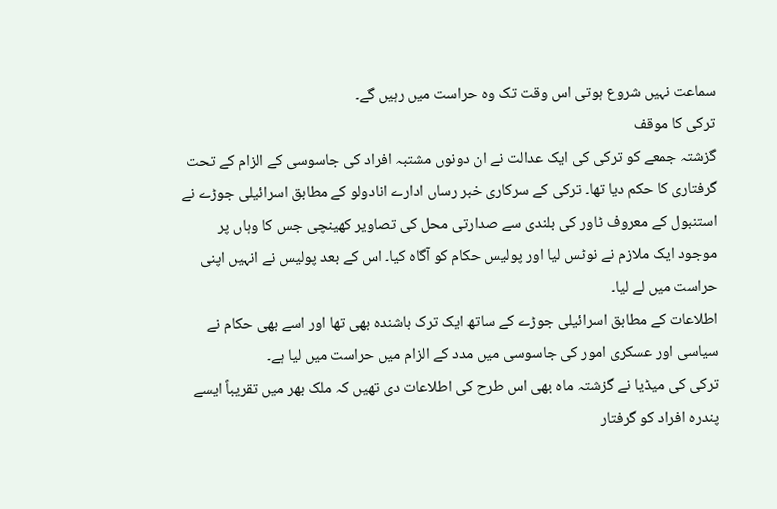سماعت نہیں شروع ہوتی اس وقت تک وہ حراست میں رہیں گے۔
ترکی کا موقف
گزشتہ جمعے کو ترکی کی ایک عدالت نے ان دونوں مشتبہ افراد کی جاسوسی کے الزام کے تحت گرفتاری کا حکم دیا تھا۔ ترکی کے سرکاری خبر رساں ادارے انادولو کے مطابق اسرائیلی جوڑے نے استنبول کے معروف ٹاور کی بلندی سے صدارتی محل کی تصاویر کھینچی جس کا وہاں پر موجود ایک ملازم نے نوٹس لیا اور پولیس حکام کو آگاہ کیا۔ اس کے بعد پولیس نے انہیں اپنی حراست میں لے لیا۔
اطلاعات کے مطابق اسرائیلی جوڑے کے ساتھ ایک ترک باشندہ بھی تھا اور اسے بھی حکام نے سیاسی اور عسکری امور کی جاسوسی میں مدد کے الزام میں حراست میں لیا ہے۔
ترکی کی میڈیا نے گزشتہ ماہ بھی اس طرح کی اطلاعات دی تھیں کہ ملک بھر میں تقریباً ایسے پندرہ افراد کو گرفتار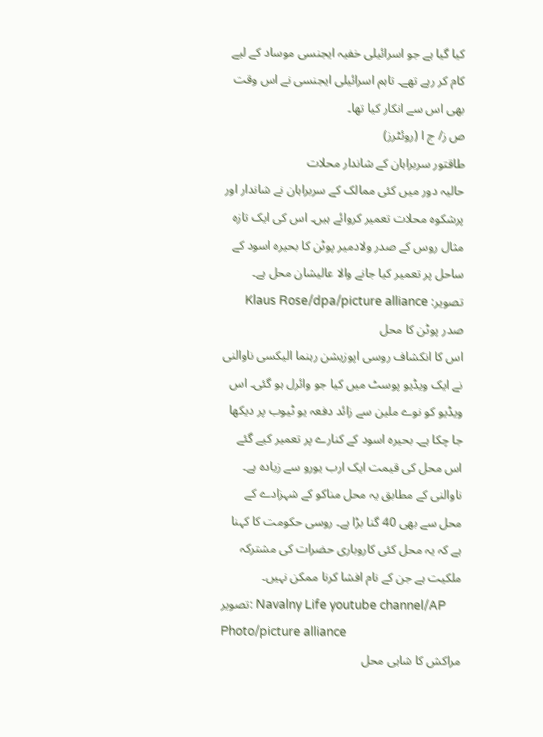کیا گیا ہے جو اسرائیلی خفیہ ایجنسی موساد کے لیے کام کر رہے تھے۔ تاہم اسرائیلی ایجنسی نے اس وقت بھی اس سے انکار کیا تھا۔
ص ز/ ج ا (روئٹرز)
طاقتور سربراہان کے شاندار محلات
حالیہ دور میں کئی ممالک کے سربراہان نے شاندار اور پرشکوہ محلات تعمیر کروائے ہیں۔ اس کی ایک تازہ مثال روس کے صدر ولادمیر پوٹن کا بحیرہ اسود کے ساحل پر تعمیر کیا جانے والا عالیشان محل ہے۔
تصویر: Klaus Rose/dpa/picture alliance
صدر پوٹن کا محل
اس کا انکشاف روسی اپوزیشن رہنما الیکسی ناوالنی نے ایک ویڈیو پوسٹ میں کیا جو وائرل ہو گئی۔ اس ویڈیو کو نوے ملین سے زائد دفعہ یو ٹیوب پر دیکھا جا چکا ہے۔ بحیرہ اسود کے کنارے پر تعمیر کیے گئے اس محل کی قیمت ایک ارب یورو سے زیادہ ہے۔ ناوالنی کے مطابق یہ محل مناکو کے شہزادے کے محل سے بھی 40 گنا بڑا ہے۔ روسی حکومت کا کہنا ہے کہ یہ محل کئی کاروباری حضرات کی مشترکہ ملکیت ہے جن کے نام افشا کرنا ممکن نہیں۔
تصویر: Navalny Life youtube channel/AP Photo/picture alliance
مراکش کا شاہی محل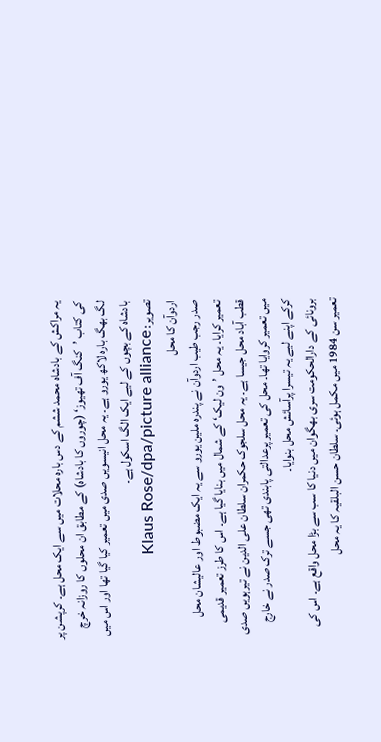یہ مراکش کے بادشاہ محمد ششم کے دس بارہ محلات میں سے ایک محل ہے۔ کرپشن پر کی کتاب ’کنگ آف تھیوز‘ (چوروں کا بادشاہ) کے مطابق ان محلوں کا روزانہ خرچ لگ بھگ بارہ لاکھ یورو ہے۔ یہ محل انیسویں صدی میں تعمیر کیا گیا تھا اور اس میں بادشاہ کے بچوں کے لیے ایک الگ اسکول ہے۔
تصویر: Klaus Rose/dpa/picture alliance
اردوآن کا محل
صدر رجب طیب اردوآن نے پندرہ ملین یورو سے یہ ایک مضبوط اور عالیشان محل تعمیر کرایا۔ یہ محل ’ون لیک‘ کے شمال میں بنایا گیا ہے۔ اس کا طرز تعمیر قدیمی قطب آباد محل جیسا ہے۔ یہ محل سلجوک حکمران سلطان علی الدین نے تیرہویں صدی میں تعمیر کروایا تھا۔ محل کی تعمیر پرعدالتی پابندی تھی جسے ترک صدر نے خارج کرکے اپنے لیے یہ تیسرا پرآسائش محل بنوایا۔
برونائی کے دارالحکومت سری بھگوان میں دنیا کا سب سے بڑا محل واقع ہے۔ اس کی تعمیر سن 1984 میں مکمل ہوئی۔ سلطان حسن البلقیہ کا یہ محل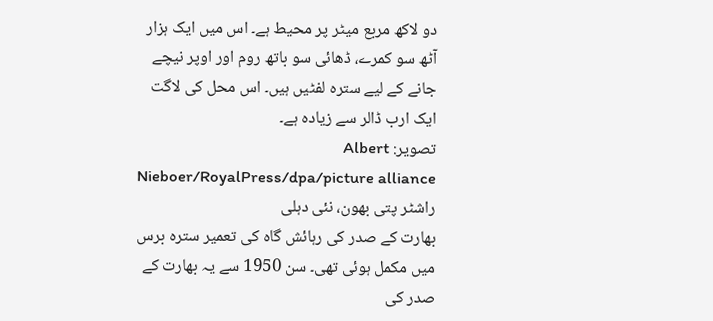دو لاکھ مربع میٹر پر محیط ہے۔ اس میں ایک ہزار آٹھ سو کمرے، ڈھائی سو باتھ روم اور اوپر نیچے جانے کے لیے سترہ لفٹیں ہیں۔ اس محل کی لاگت ایک ارب ڈالر سے زیادہ ہے۔
تصویر: Albert Nieboer/RoyalPress/dpa/picture alliance
راشٹر پتی بھون، نئی دہلی
بھارت کے صدر کی رہائش گاہ کی تعمیر سترہ برس میں مکمل ہوئی تھی۔ سن 1950 سے یہ بھارت کے صدر کی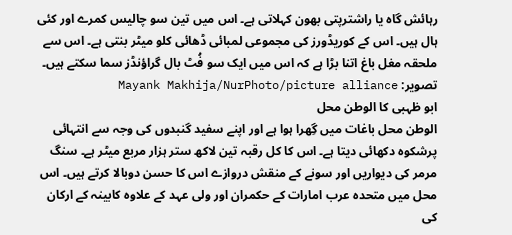رہائش گاہ یا راشترپتی بھون کہلاتی ہے۔ اس میں تین سو چالیس کمرے اور کئی ہال ہیں۔ اس کے کوریڈورز کی مجموعی لمبائی ڈھائی کلو میٹر بنتی ہے۔ اس سے ملحقہ مغل باغ اتنا بڑا ہے کہ اس میں ایک سو فُٹ بال گراؤنڈز سما سکتے ہیں۔
تصویر: Mayank Makhija/NurPhoto/picture alliance
ابو ظہبی کا الوطن محل
الوطن محل باغات میں گِھرا ہوا ہے اور اپنے سفید گنبدوں کی وجہ سے انتہائی پرشکوہ دکھائی دیتا ہے۔ اس کا کل رقبہ تین لاکھ ستر ہزار مربع میٹر ہے۔ سنگ مرمر کی دیواریں اور سونے کے منقش دروازے اس کا حسن دوبالا کرتے ہیں۔ اس محل میں متحدہ عرب امارات کے حکمران اور ولی عہد کے علاوہ کابینہ کے ارکان کی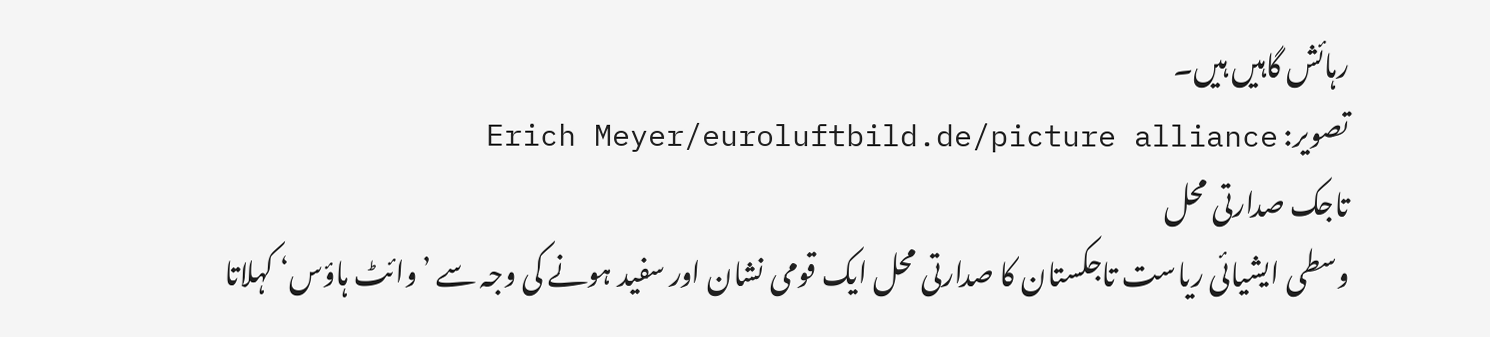رہائش گاہیں ہیں۔
تصویر: Erich Meyer/euroluftbild.de/picture alliance
تاجک صدارتی محل
وسطی ایشیائی ریاست تاجکستان کا صدارتی محل ایک قومی نشان اور سفید ہونے کی وجہ سے ’وائٹ ہاؤس‘ کہلاتا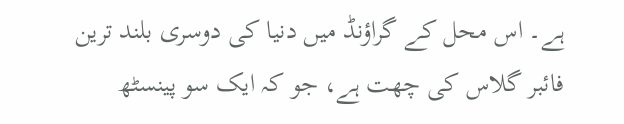ہے۔ اس محل کے گراؤنڈ میں دنیا کی دوسری بلند ترین فائبر گلاس کی چھت ہے، جو کہ ایک سو پینسٹھ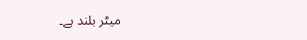میٹر بلند ہے۔